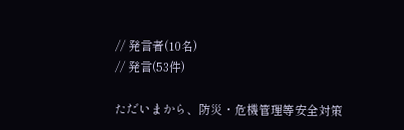// 発言者(10名)
// 発言(53件)

ただいまから、防災・危機管理等安全対策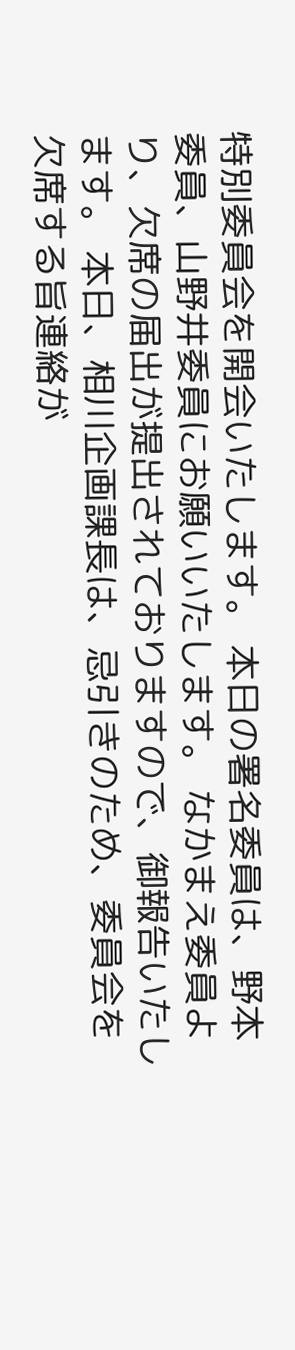特別委員会を開会いたします。 本日の署名委員は、野本委員、山野井委員にお願いいたします。 なかまえ委員より、欠席の届出が提出されておりますので、御報告いたします。 本日、相川企画課長は、忌引きのため、委員会を欠席する旨連絡が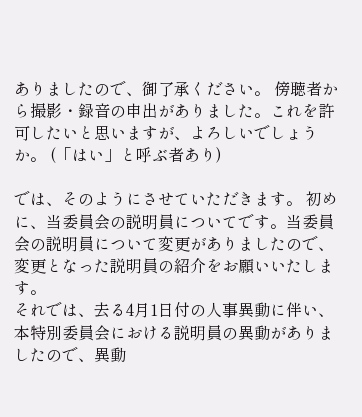ありましたので、御了承ください。 傍聴者から撮影・録音の申出がありました。これを許可したいと思いますが、よろしいでしょうか。 (「はい」と呼ぶ者あり)

では、そのようにさせていただきます。 初めに、当委員会の説明員についてです。当委員会の説明員について変更がありましたので、変更となった説明員の紹介をお願いいたします。
それでは、去る4月1日付の人事異動に伴い、本特別委員会における説明員の異動がありましたので、異動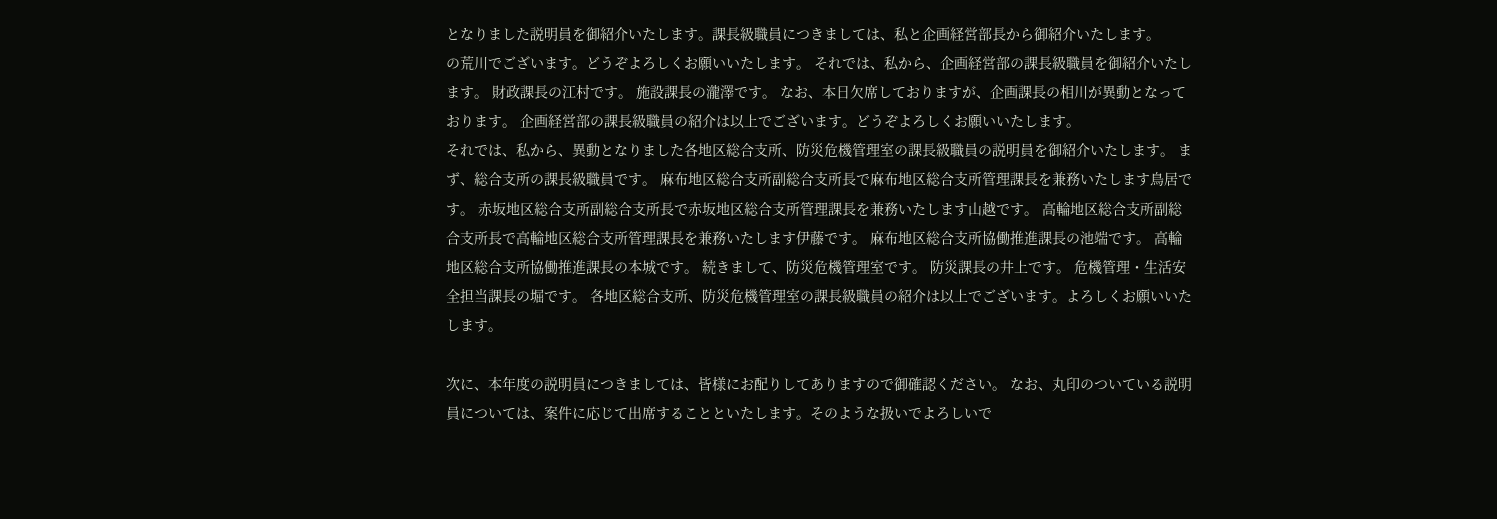となりました説明員を御紹介いたします。課長級職員につきましては、私と企画経営部長から御紹介いたします。
の荒川でございます。どうぞよろしくお願いいたします。 それでは、私から、企画経営部の課長級職員を御紹介いたします。 財政課長の江村です。 施設課長の瀧澤です。 なお、本日欠席しておりますが、企画課長の相川が異動となっております。 企画経営部の課長級職員の紹介は以上でございます。どうぞよろしくお願いいたします。
それでは、私から、異動となりました各地区総合支所、防災危機管理室の課長級職員の説明員を御紹介いたします。 まず、総合支所の課長級職員です。 麻布地区総合支所副総合支所長で麻布地区総合支所管理課長を兼務いたします鳥居です。 赤坂地区総合支所副総合支所長で赤坂地区総合支所管理課長を兼務いたします山越です。 高輪地区総合支所副総合支所長で高輪地区総合支所管理課長を兼務いたします伊藤です。 麻布地区総合支所協働推進課長の池端です。 高輪地区総合支所協働推進課長の本城です。 続きまして、防災危機管理室です。 防災課長の井上です。 危機管理・生活安全担当課長の堀です。 各地区総合支所、防災危機管理室の課長級職員の紹介は以上でございます。よろしくお願いいたします。

次に、本年度の説明員につきましては、皆様にお配りしてありますので御確認ください。 なお、丸印のついている説明員については、案件に応じて出席することといたします。そのような扱いでよろしいで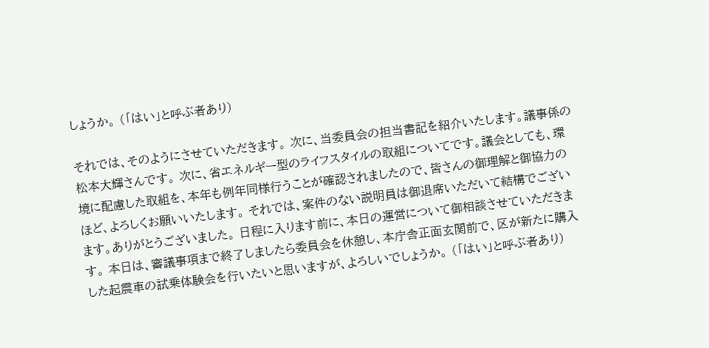しょうか。 (「はい」と呼ぶ者あり)

それでは、そのようにさせていただきます。 次に、当委員会の担当書記を紹介いたします。議事係の松本大輝さんです。 次に、省エネルギー型のライフスタイルの取組についてです。議会としても、環境に配慮した取組を、本年も例年同様行うことが確認されましたので、皆さんの御理解と御協力のほど、よろしくお願いいたします。 それでは、案件のない説明員は御退席いただいて結構でございます。ありがとうございました。 日程に入ります前に、本日の運営について御相談させていただきます。 本日は、審議事項まで終了しましたら委員会を休憩し、本庁舎正面玄関前で、区が新たに購入した起震車の試乗体験会を行いたいと思いますが、よろしいでしょうか。 (「はい」と呼ぶ者あり)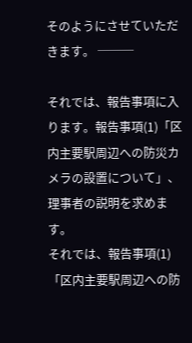そのようにさせていただきます。 ───

それでは、報告事項に入ります。報告事項(1)「区内主要駅周辺への防災カメラの設置について」、理事者の説明を求めます。
それでは、報告事項(1)「区内主要駅周辺への防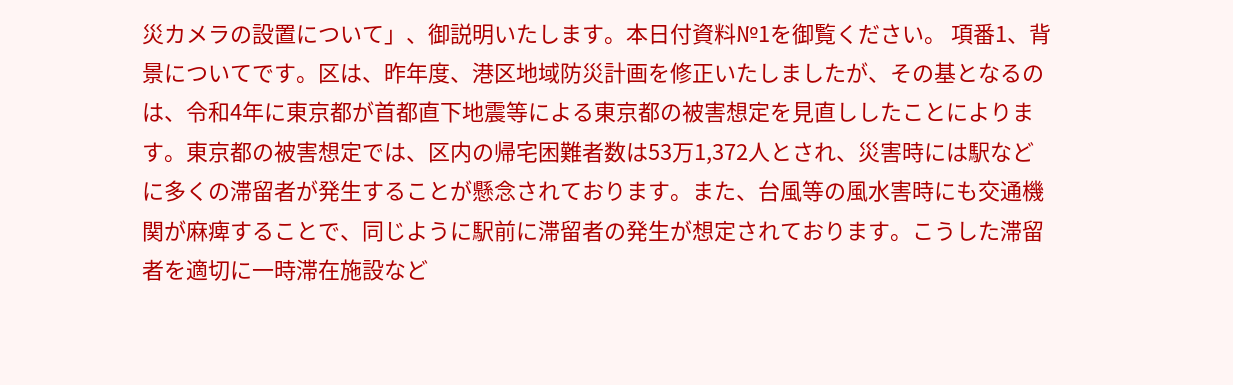災カメラの設置について」、御説明いたします。本日付資料№1を御覧ください。 項番1、背景についてです。区は、昨年度、港区地域防災計画を修正いたしましたが、その基となるのは、令和4年に東京都が首都直下地震等による東京都の被害想定を見直ししたことによります。東京都の被害想定では、区内の帰宅困難者数は53万1,372人とされ、災害時には駅などに多くの滞留者が発生することが懸念されております。また、台風等の風水害時にも交通機関が麻痺することで、同じように駅前に滞留者の発生が想定されております。こうした滞留者を適切に一時滞在施設など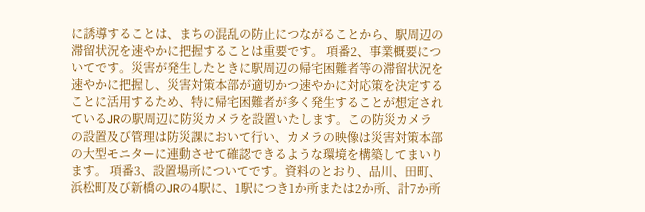に誘導することは、まちの混乱の防止につながることから、駅周辺の滞留状況を速やかに把握することは重要です。 項番2、事業概要についてです。災害が発生したときに駅周辺の帰宅困難者等の滞留状況を速やかに把握し、災害対策本部が適切かつ速やかに対応策を決定することに活用するため、特に帰宅困難者が多く発生することが想定されているJRの駅周辺に防災カメラを設置いたします。この防災カメラの設置及び管理は防災課において行い、カメラの映像は災害対策本部の大型モニターに連動させて確認できるような環境を構築してまいります。 項番3、設置場所についてです。資料のとおり、品川、田町、浜松町及び新橋のJRの4駅に、1駅につき1か所または2か所、計7か所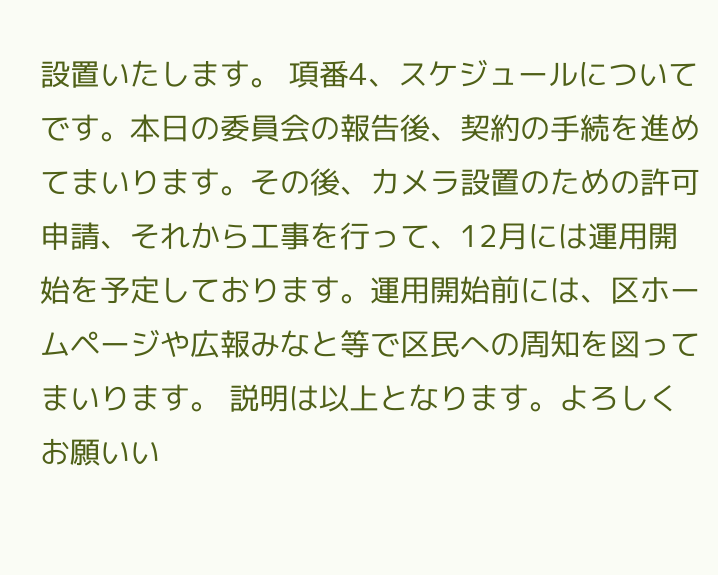設置いたします。 項番4、スケジュールについてです。本日の委員会の報告後、契約の手続を進めてまいります。その後、カメラ設置のための許可申請、それから工事を行って、12月には運用開始を予定しております。運用開始前には、区ホームページや広報みなと等で区民への周知を図ってまいります。 説明は以上となります。よろしくお願いい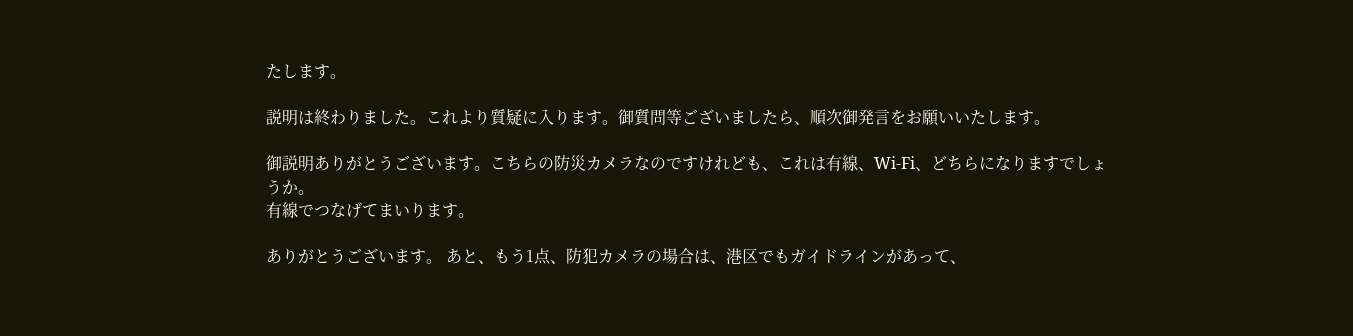たします。

説明は終わりました。これより質疑に入ります。御質問等ございましたら、順次御発言をお願いいたします。

御説明ありがとうございます。こちらの防災カメラなのですけれども、これは有線、Wi-Fi、どちらになりますでしょうか。
有線でつなげてまいります。

ありがとうございます。 あと、もう1点、防犯カメラの場合は、港区でもガイドラインがあって、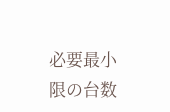必要最小限の台数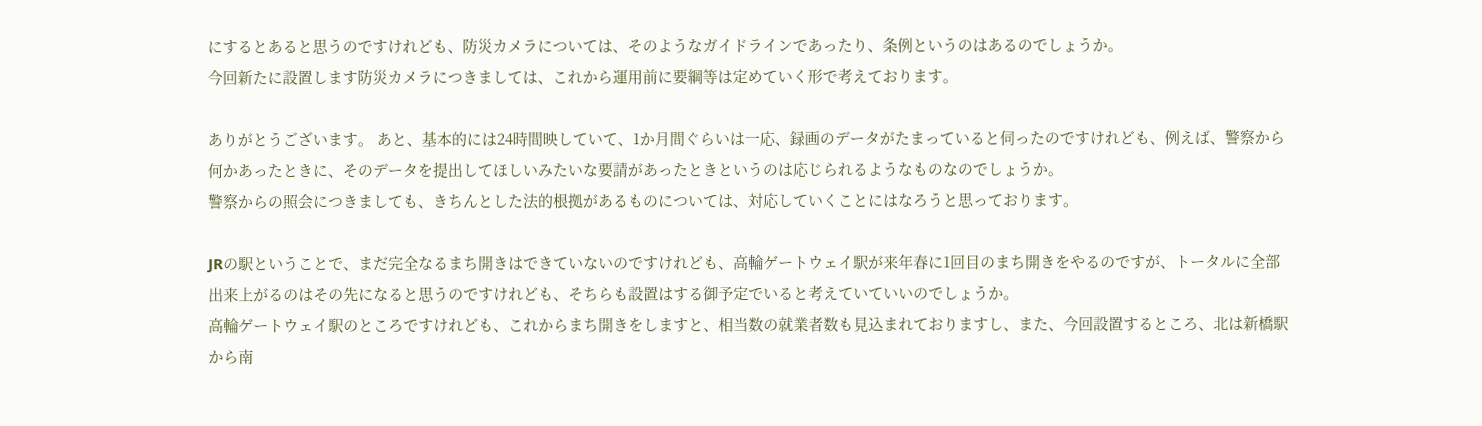にするとあると思うのですけれども、防災カメラについては、そのようなガイドラインであったり、条例というのはあるのでしょうか。
今回新たに設置します防災カメラにつきましては、これから運用前に要綱等は定めていく形で考えております。

ありがとうございます。 あと、基本的には24時間映していて、1か月間ぐらいは一応、録画のデータがたまっていると伺ったのですけれども、例えば、警察から何かあったときに、そのデータを提出してほしいみたいな要請があったときというのは応じられるようなものなのでしょうか。
警察からの照会につきましても、きちんとした法的根拠があるものについては、対応していくことにはなろうと思っております。

JRの駅ということで、まだ完全なるまち開きはできていないのですけれども、高輪ゲートウェイ駅が来年春に1回目のまち開きをやるのですが、トータルに全部出来上がるのはその先になると思うのですけれども、そちらも設置はする御予定でいると考えていていいのでしょうか。
高輪ゲートウェイ駅のところですけれども、これからまち開きをしますと、相当数の就業者数も見込まれておりますし、また、今回設置するところ、北は新橋駅から南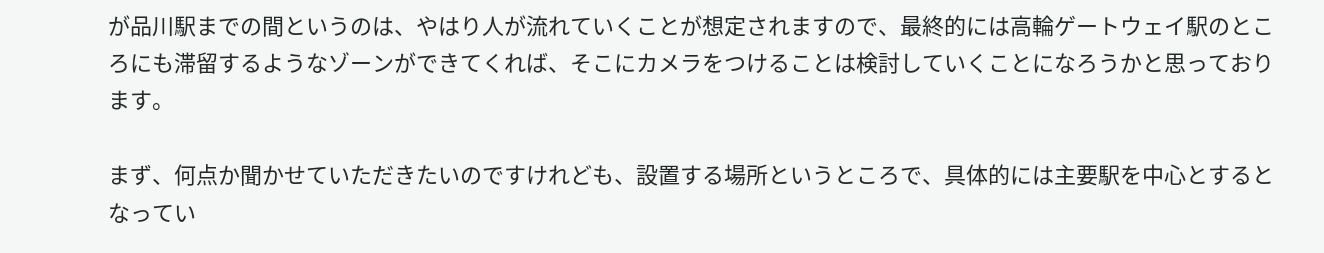が品川駅までの間というのは、やはり人が流れていくことが想定されますので、最終的には高輪ゲートウェイ駅のところにも滞留するようなゾーンができてくれば、そこにカメラをつけることは検討していくことになろうかと思っております。

まず、何点か聞かせていただきたいのですけれども、設置する場所というところで、具体的には主要駅を中心とするとなってい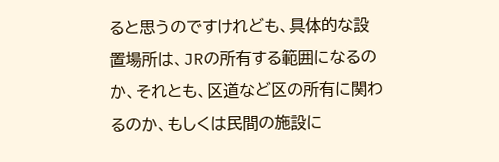ると思うのですけれども、具体的な設置場所は、JRの所有する範囲になるのか、それとも、区道など区の所有に関わるのか、もしくは民間の施設に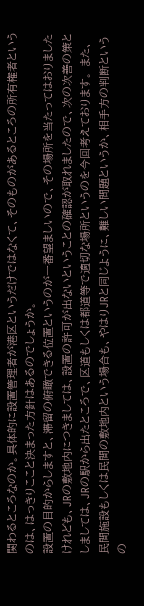関わるところなのか。具体的に設置管理者が港区というだけではなくて、そのものがあるところの所有権者というのは、はっきりここと決まった方針はあるのでしょうか。
設置の目的からしますと、滞留の俯瞰できる位置というのが一番望ましいので、その場所を当たってはおりましたけれども、JRの敷地内につきましては、設置の許可が出ないということの確認が取れましたので、次の次善の策としましては、JRの駅から出たところで、区道もしくは都道等で適切な場所というのを今回考えております。 また、民間施設もしくは民間の敷地内という場合も、やはりJRと同じように、難しい問題というか、相手方の判断というの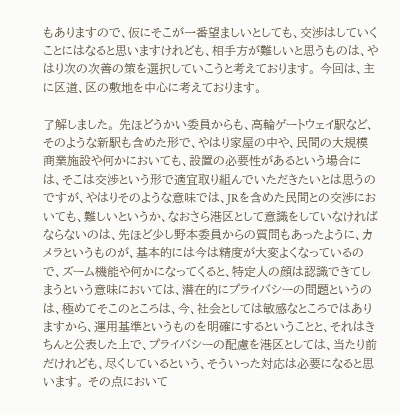もありますので、仮にそこが一番望ましいとしても、交渉はしていくことにはなると思いますけれども、相手方が難しいと思うものは、やはり次の次善の策を選択していこうと考えております。 今回は、主に区道、区の敷地を中心に考えております。

了解しました。 先ほどうかい委員からも、高輪ゲートウェイ駅など、そのような新駅も含めた形で、やはり家屋の中や、民間の大規模商業施設や何かにおいても、設置の必要性があるという場合には、そこは交渉という形で適宜取り組んでいただきたいとは思うのですが、やはりそのような意味では、JRを含めた民間との交渉においても、難しいというか、なおさら港区として意識をしていなければならないのは、先ほど少し野本委員からの質問もあったように、カメラというものが、基本的には今は精度が大変よくなっているので、ズーム機能や何かになってくると、特定人の顔は認識できてしまうという意味においては、潜在的にプライバシーの問題というのは、極めてそこのところは、今、社会としては敏感なところではありますから、運用基準というものを明確にするということと、それはきちんと公表した上で、プライバシーの配慮を港区としては、当たり前だけれども、尽くしているという、そういった対応は必要になると思います。 その点において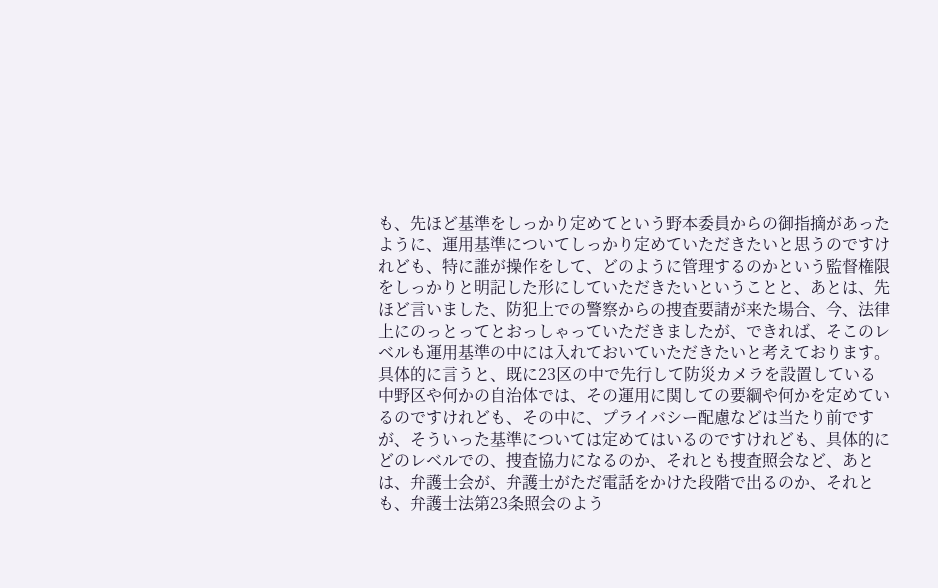も、先ほど基準をしっかり定めてという野本委員からの御指摘があったように、運用基準についてしっかり定めていただきたいと思うのですけれども、特に誰が操作をして、どのように管理するのかという監督権限をしっかりと明記した形にしていただきたいということと、あとは、先ほど言いました、防犯上での警察からの捜査要請が来た場合、今、法律上にのっとってとおっしゃっていただきましたが、できれば、そこのレベルも運用基準の中には入れておいていただきたいと考えております。 具体的に言うと、既に23区の中で先行して防災カメラを設置している中野区や何かの自治体では、その運用に関しての要綱や何かを定めているのですけれども、その中に、プライバシー配慮などは当たり前ですが、そういった基準については定めてはいるのですけれども、具体的にどのレベルでの、捜査協力になるのか、それとも捜査照会など、あとは、弁護士会が、弁護士がただ電話をかけた段階で出るのか、それとも、弁護士法第23条照会のよう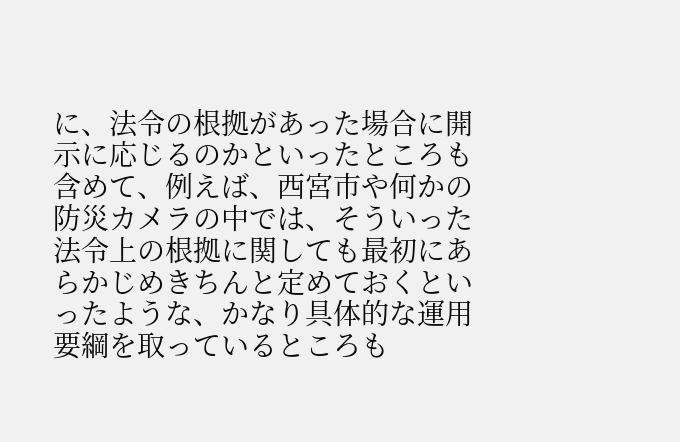に、法令の根拠があった場合に開示に応じるのかといったところも含めて、例えば、西宮市や何かの防災カメラの中では、そういった法令上の根拠に関しても最初にあらかじめきちんと定めておくといったような、かなり具体的な運用要綱を取っているところも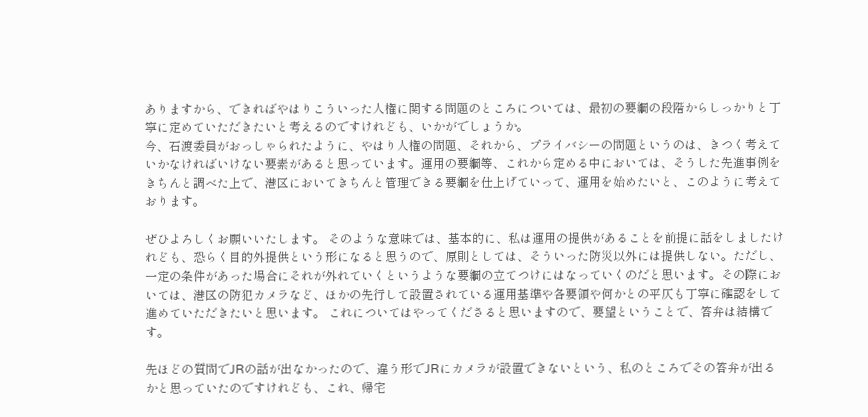ありますから、できればやはりこういった人権に関する問題のところについては、最初の要綱の段階からしっかりと丁寧に定めていただきたいと考えるのですけれども、いかがでしょうか。
今、石渡委員がおっしゃられたように、やはり人権の問題、それから、プライバシーの問題というのは、きつく考えていかなければいけない要素があると思っています。運用の要綱等、これから定める中においては、そうした先進事例をきちんと調べた上で、港区においてきちんと管理できる要綱を仕上げていって、運用を始めたいと、このように考えております。

ぜひよろしくお願いいたします。 そのような意味では、基本的に、私は運用の提供があることを前提に話をしましたけれども、恐らく目的外提供という形になると思うので、原則としては、そういった防災以外には提供しない。ただし、一定の条件があった場合にそれが外れていくというような要綱の立てつけにはなっていくのだと思います。その際においては、港区の防犯カメラなど、ほかの先行して設置されている運用基準や各要領や何かとの平仄も丁寧に確認をして進めていただきたいと思います。 これについてはやってくださると思いますので、要望ということで、答弁は結構です。

先ほどの質問でJRの話が出なかったので、違う形でJRにカメラが設置できないという、私のところでその答弁が出るかと思っていたのですけれども、これ、帰宅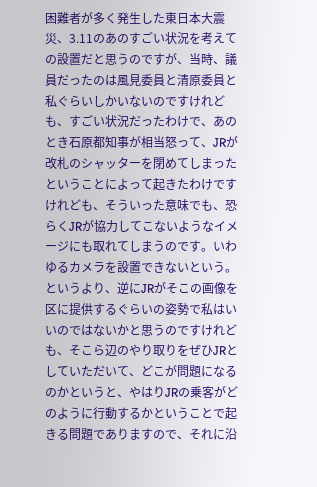困難者が多く発生した東日本大震災、3.11のあのすごい状況を考えての設置だと思うのですが、当時、議員だったのは風見委員と清原委員と私ぐらいしかいないのですけれども、すごい状況だったわけで、あのとき石原都知事が相当怒って、JRが改札のシャッターを閉めてしまったということによって起きたわけですけれども、そういった意味でも、恐らくJRが協力してこないようなイメージにも取れてしまうのです。いわゆるカメラを設置できないという。 というより、逆にJRがそこの画像を区に提供するぐらいの姿勢で私はいいのではないかと思うのですけれども、そこら辺のやり取りをぜひJRとしていただいて、どこが問題になるのかというと、やはりJRの乗客がどのように行動するかということで起きる問題でありますので、それに沿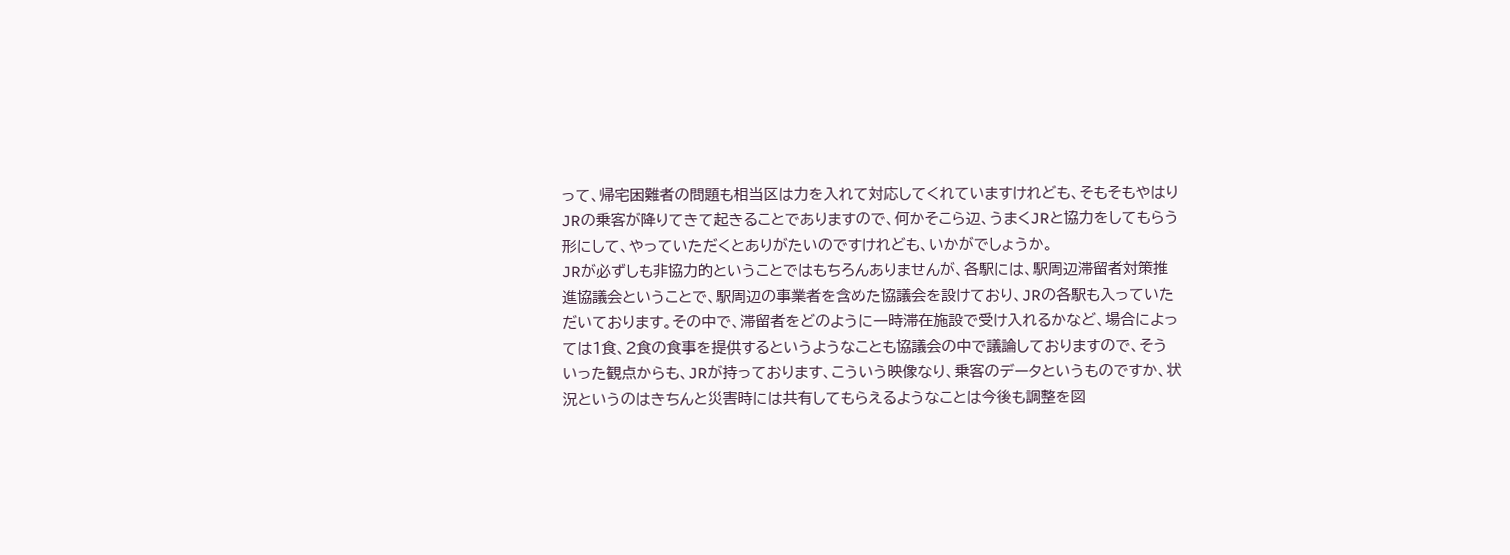って、帰宅困難者の問題も相当区は力を入れて対応してくれていますけれども、そもそもやはりJRの乗客が降りてきて起きることでありますので、何かそこら辺、うまくJRと協力をしてもらう形にして、やっていただくとありがたいのですけれども、いかがでしょうか。
JRが必ずしも非協力的ということではもちろんありませんが、各駅には、駅周辺滞留者対策推進協議会ということで、駅周辺の事業者を含めた協議会を設けており、JRの各駅も入っていただいております。その中で、滞留者をどのように一時滞在施設で受け入れるかなど、場合によっては1食、2食の食事を提供するというようなことも協議会の中で議論しておりますので、そういった観点からも、JRが持っております、こういう映像なり、乗客のデータというものですか、状況というのはきちんと災害時には共有してもらえるようなことは今後も調整を図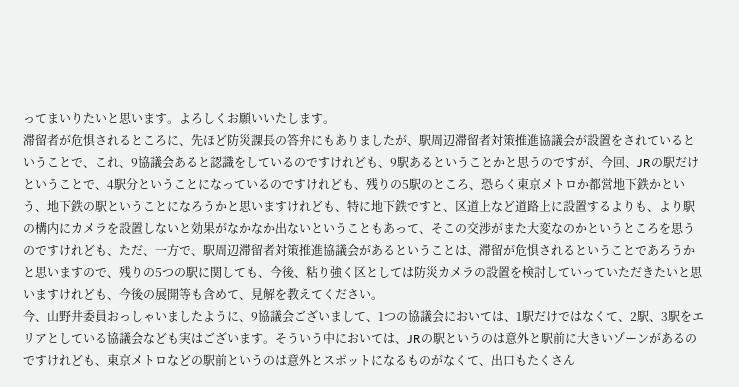ってまいりたいと思います。よろしくお願いいたします。
滞留者が危惧されるところに、先ほど防災課長の答弁にもありましたが、駅周辺滞留者対策推進協議会が設置をされているということで、これ、9協議会あると認識をしているのですけれども、9駅あるということかと思うのですが、今回、JRの駅だけということで、4駅分ということになっているのですけれども、残りの5駅のところ、恐らく東京メトロか都営地下鉄かという、地下鉄の駅ということになろうかと思いますけれども、特に地下鉄ですと、区道上など道路上に設置するよりも、より駅の構内にカメラを設置しないと効果がなかなか出ないということもあって、そこの交渉がまた大変なのかというところを思うのですけれども、ただ、一方で、駅周辺滞留者対策推進協議会があるということは、滞留が危惧されるということであろうかと思いますので、残りの5つの駅に関しても、今後、粘り強く区としては防災カメラの設置を検討していっていただきたいと思いますけれども、今後の展開等も含めて、見解を教えてください。
今、山野井委員おっしゃいましたように、9協議会ございまして、1つの協議会においては、1駅だけではなくて、2駅、3駅をエリアとしている協議会なども実はございます。そういう中においては、JRの駅というのは意外と駅前に大きいゾーンがあるのですけれども、東京メトロなどの駅前というのは意外とスポットになるものがなくて、出口もたくさん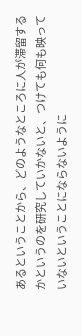あるということから、どのようなところに人が滞留するかというのを研究していかないと、つけても何も映っていないということにならないように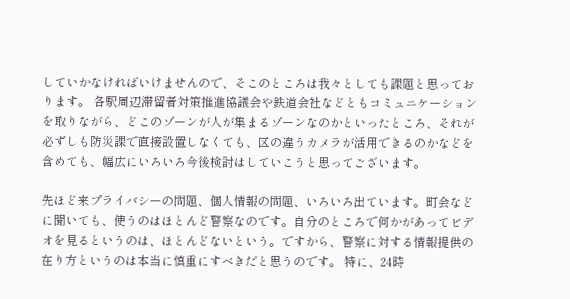していかなければいけませんので、そこのところは我々としても課題と思っております。 各駅周辺滞留者対策推進協議会や鉄道会社などともコミュニケーションを取りながら、どこのゾーンが人が集まるゾーンなのかといったところ、それが必ずしも防災課で直接設置しなくても、区の違うカメラが活用できるのかなどを含めても、幅広にいろいろ今後検討はしていこうと思ってございます。

先ほど来プライバシーの問題、個人情報の問題、いろいろ出ています。町会などに聞いても、使うのはほとんど警察なのです。自分のところで何かがあってビデオを見るというのは、ほとんどないという。ですから、警察に対する情報提供の在り方というのは本当に慎重にすべきだと思うのです。 特に、24時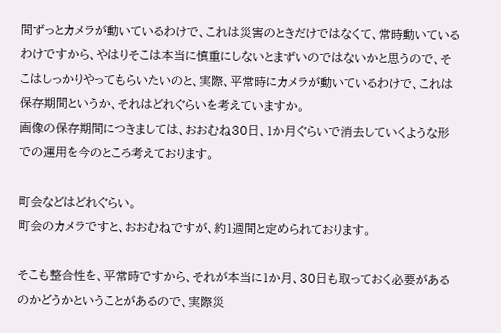間ずっとカメラが動いているわけで、これは災害のときだけではなくて、常時動いているわけですから、やはりそこは本当に慎重にしないとまずいのではないかと思うので、そこはしっかりやってもらいたいのと、実際、平常時にカメラが動いているわけで、これは保存期間というか、それはどれぐらいを考えていますか。
画像の保存期間につきましては、おおむね30日、1か月ぐらいで消去していくような形での運用を今のところ考えております。

町会などはどれぐらい。
町会のカメラですと、おおむねですが、約1週間と定められております。

そこも整合性を、平常時ですから、それが本当に1か月、30日も取っておく必要があるのかどうかということがあるので、実際災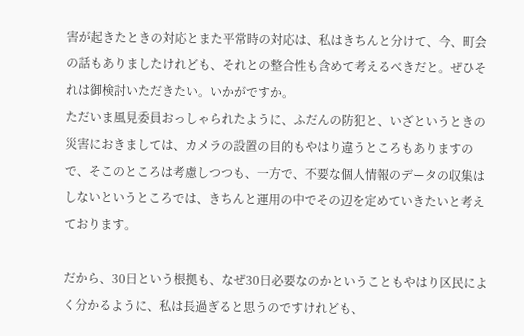害が起きたときの対応とまた平常時の対応は、私はきちんと分けて、今、町会の話もありましたけれども、それとの整合性も含めて考えるべきだと。ぜひそれは御検討いただきたい。いかがですか。
ただいま風見委員おっしゃられたように、ふだんの防犯と、いざというときの災害におきましては、カメラの設置の目的もやはり違うところもありますので、そこのところは考慮しつつも、一方で、不要な個人情報のデータの収集はしないというところでは、きちんと運用の中でその辺を定めていきたいと考えております。

だから、30日という根拠も、なぜ30日必要なのかということもやはり区民によく分かるように、私は長過ぎると思うのですけれども、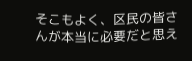そこもよく、区民の皆さんが本当に必要だと思え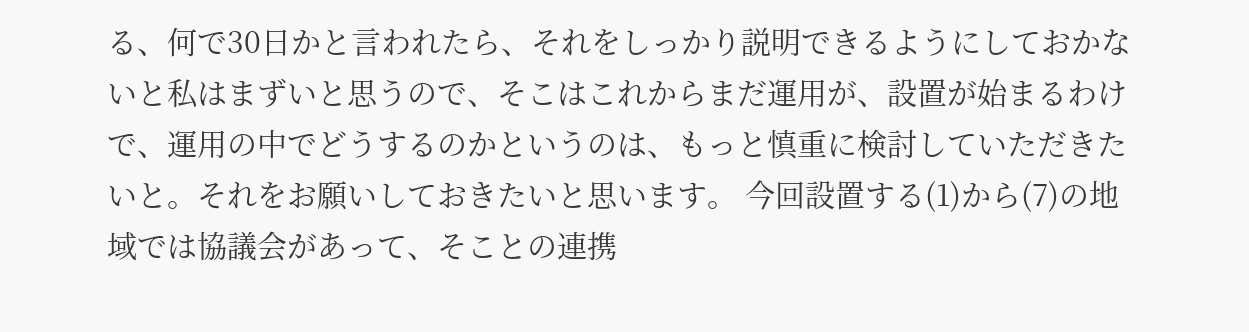る、何で30日かと言われたら、それをしっかり説明できるようにしておかないと私はまずいと思うので、そこはこれからまだ運用が、設置が始まるわけで、運用の中でどうするのかというのは、もっと慎重に検討していただきたいと。それをお願いしておきたいと思います。 今回設置する(1)から(7)の地域では協議会があって、そことの連携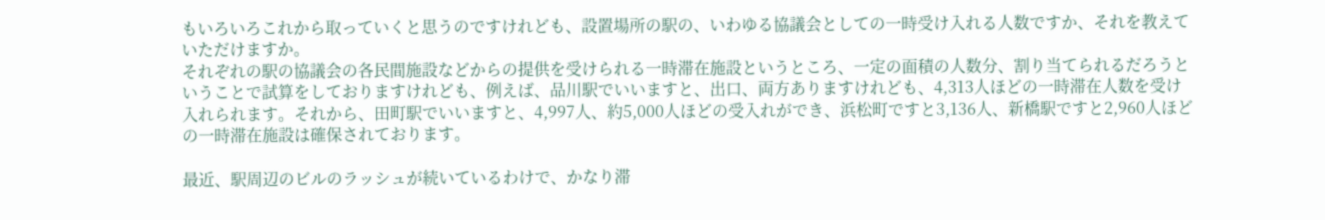もいろいろこれから取っていくと思うのですけれども、設置場所の駅の、いわゆる協議会としての一時受け入れる人数ですか、それを教えていただけますか。
それぞれの駅の協議会の各民間施設などからの提供を受けられる一時滞在施設というところ、一定の面積の人数分、割り当てられるだろうということで試算をしておりますけれども、例えば、品川駅でいいますと、出口、両方ありますけれども、4,313人ほどの一時滞在人数を受け入れられます。それから、田町駅でいいますと、4,997人、約5,000人ほどの受入れができ、浜松町ですと3,136人、新橋駅ですと2,960人ほどの一時滞在施設は確保されております。

最近、駅周辺のビルのラッシュが続いているわけで、かなり滞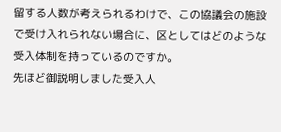留する人数が考えられるわけで、この協議会の施設で受け入れられない場合に、区としてはどのような受入体制を持っているのですか。
先ほど御説明しました受入人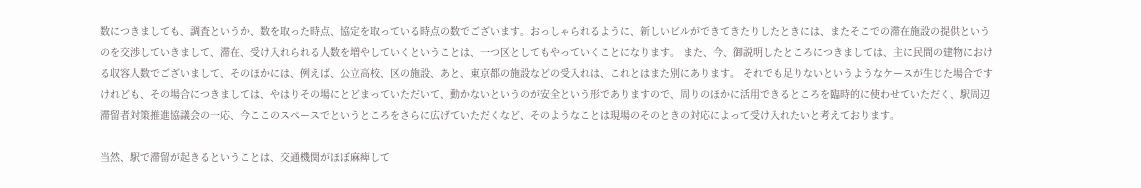数につきましても、調査というか、数を取った時点、協定を取っている時点の数でございます。おっしゃられるように、新しいビルができてきたりしたときには、またそこでの滞在施設の提供というのを交渉していきまして、滞在、受け入れられる人数を増やしていくということは、一つ区としてもやっていくことになります。 また、今、御説明したところにつきましては、主に民間の建物における収容人数でございまして、そのほかには、例えば、公立高校、区の施設、あと、東京都の施設などの受入れは、これとはまた別にあります。 それでも足りないというようなケースが生じた場合ですけれども、その場合につきましては、やはりその場にとどまっていただいて、動かないというのが安全という形でありますので、周りのほかに活用できるところを臨時的に使わせていただく、駅周辺滞留者対策推進協議会の一応、今ここのスペースでというところをさらに広げていただくなど、そのようなことは現場のそのときの対応によって受け入れたいと考えております。

当然、駅で滞留が起きるということは、交通機関がほぼ麻痺して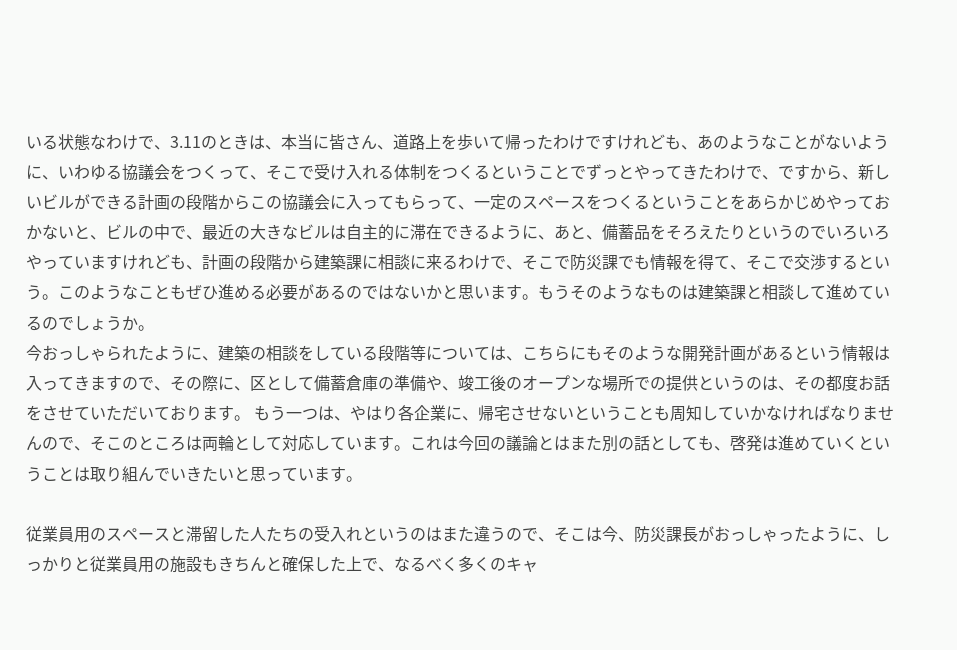いる状態なわけで、3.11のときは、本当に皆さん、道路上を歩いて帰ったわけですけれども、あのようなことがないように、いわゆる協議会をつくって、そこで受け入れる体制をつくるということでずっとやってきたわけで、ですから、新しいビルができる計画の段階からこの協議会に入ってもらって、一定のスペースをつくるということをあらかじめやっておかないと、ビルの中で、最近の大きなビルは自主的に滞在できるように、あと、備蓄品をそろえたりというのでいろいろやっていますけれども、計画の段階から建築課に相談に来るわけで、そこで防災課でも情報を得て、そこで交渉するという。このようなこともぜひ進める必要があるのではないかと思います。もうそのようなものは建築課と相談して進めているのでしょうか。
今おっしゃられたように、建築の相談をしている段階等については、こちらにもそのような開発計画があるという情報は入ってきますので、その際に、区として備蓄倉庫の準備や、竣工後のオープンな場所での提供というのは、その都度お話をさせていただいております。 もう一つは、やはり各企業に、帰宅させないということも周知していかなければなりませんので、そこのところは両輪として対応しています。これは今回の議論とはまた別の話としても、啓発は進めていくということは取り組んでいきたいと思っています。

従業員用のスペースと滞留した人たちの受入れというのはまた違うので、そこは今、防災課長がおっしゃったように、しっかりと従業員用の施設もきちんと確保した上で、なるべく多くのキャ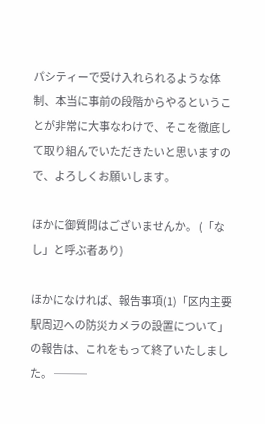パシティーで受け入れられるような体制、本当に事前の段階からやるということが非常に大事なわけで、そこを徹底して取り組んでいただきたいと思いますので、よろしくお願いします。

ほかに御質問はございませんか。 (「なし」と呼ぶ者あり)

ほかになければ、報告事項(1)「区内主要駅周辺への防災カメラの設置について」の報告は、これをもって終了いたしました。 ───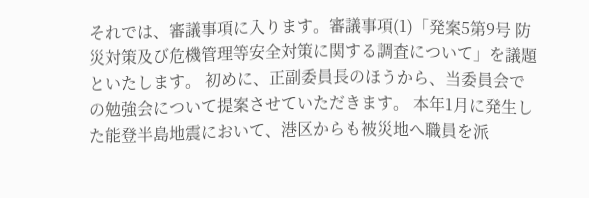それでは、審議事項に入ります。審議事項(1)「発案5第9号 防災対策及び危機管理等安全対策に関する調査について」を議題といたします。 初めに、正副委員長のほうから、当委員会での勉強会について提案させていただきます。 本年1月に発生した能登半島地震において、港区からも被災地へ職員を派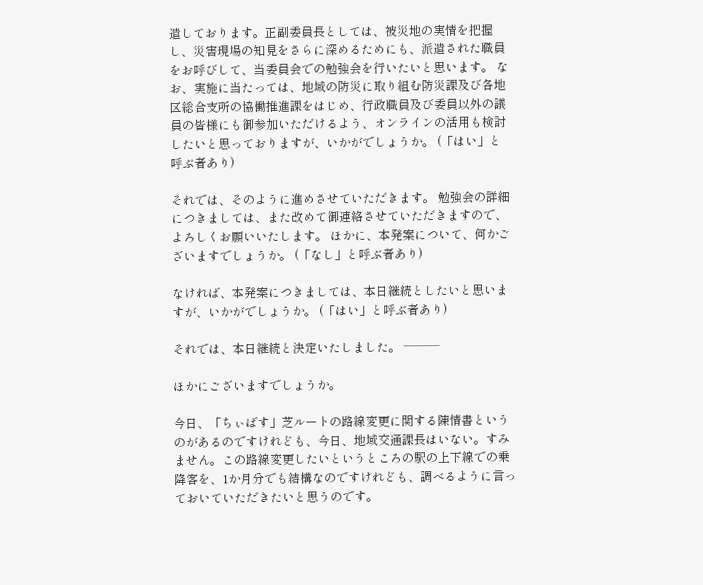遣しております。正副委員長としては、被災地の実情を把握し、災害現場の知見をさらに深めるためにも、派遣された職員をお呼びして、当委員会での勉強会を行いたいと思います。 なお、実施に当たっては、地域の防災に取り組む防災課及び各地区総合支所の協働推進課をはじめ、行政職員及び委員以外の議員の皆様にも御参加いただけるよう、オンラインの活用も検討したいと思っておりますが、いかがでしょうか。 (「はい」と呼ぶ者あり)

それでは、そのように進めさせていただきます。 勉強会の詳細につきましては、また改めて御連絡させていただきますので、よろしくお願いいたします。 ほかに、本発案について、何かございますでしょうか。 (「なし」と呼ぶ者あり)

なければ、本発案につきましては、本日継続としたいと思いますが、いかがでしょうか。 (「はい」と呼ぶ者あり)

それでは、本日継続と決定いたしました。 ───

ほかにございますでしょうか。

今日、「ちぃばす」芝ルートの路線変更に関する陳情書というのがあるのですけれども、今日、地域交通課長はいない。すみません。この路線変更したいというところの駅の上下線での乗降客を、1か月分でも結構なのですけれども、調べるように言っておいていただきたいと思うのです。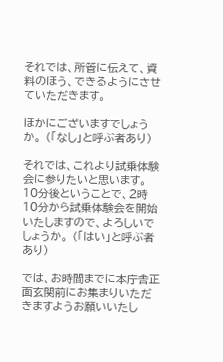それでは、所管に伝えて、資料のほう、できるようにさせていただきます。

ほかにございますでしょうか。 (「なし」と呼ぶ者あり)

それでは、これより試乗体験会に参りたいと思います。 10分後ということで、2時10分から試乗体験会を開始いたしますので、よろしいでしょうか。 (「はい」と呼ぶ者あり)

では、お時間までに本庁舎正面玄関前にお集まりいただきますようお願いいたし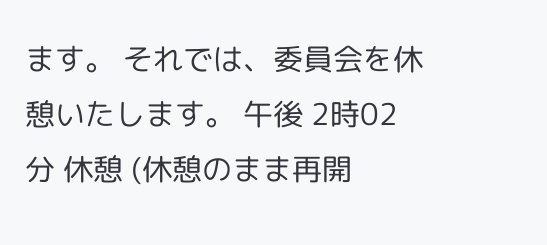ます。 それでは、委員会を休憩いたします。 午後 2時02分 休憩 (休憩のまま再開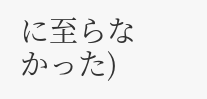に至らなかった)